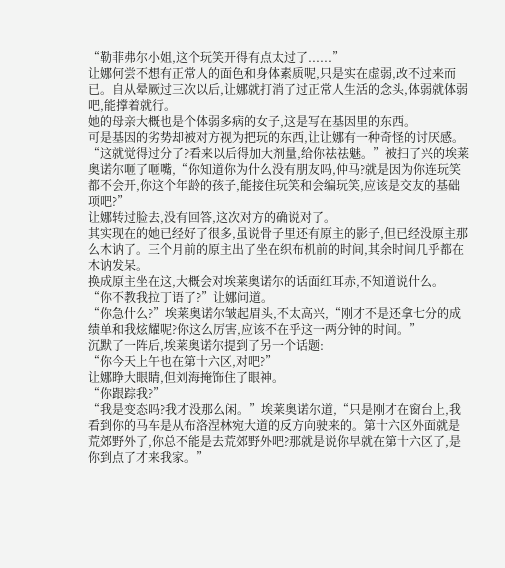“勒菲弗尔小姐,这个玩笑开得有点太过了......”
让娜何尝不想有正常人的面色和身体素质呢,只是实在虚弱,改不过来而已。自从晕厥过三次以后,让娜就打消了过正常人生活的念头,体弱就体弱吧,能撑着就行。
她的母亲大概也是个体弱多病的女子,这是写在基因里的东西。
可是基因的劣势却被对方视为把玩的东西,让让娜有一种奇怪的讨厌感。
“这就觉得过分了?看来以后得加大剂量,给你祛祛魅。”被扫了兴的埃莱奥诺尔咂了咂嘴,“你知道你为什么没有朋友吗,仲马?就是因为你连玩笑都不会开,你这个年龄的孩子,能接住玩笑和会编玩笑,应该是交友的基础项吧?”
让娜转过脸去,没有回答,这次对方的确说对了。
其实现在的她已经好了很多,虽说骨子里还有原主的影子,但已经没原主那么木讷了。三个月前的原主出了坐在织布机前的时间,其余时间几乎都在木讷发呆。
换成原主坐在这,大概会对埃莱奥诺尔的话面红耳赤,不知道说什么。
“你不教我拉丁语了?”让娜问道。
“你急什么?”埃莱奥诺尔皱起眉头,不太高兴,“刚才不是还拿七分的成绩单和我炫耀呢?你这么厉害,应该不在乎这一两分钟的时间。”
沉默了一阵后,埃莱奥诺尔提到了另一个话题:
“你今天上午也在第十六区,对吧?”
让娜睁大眼睛,但刘海掩饰住了眼神。
“你跟踪我?”
“我是变态吗?我才没那么闲。”埃莱奥诺尔道,“只是刚才在窗台上,我看到你的马车是从布洛涅林宛大道的反方向驶来的。第十六区外面就是荒郊野外了,你总不能是去荒郊野外吧?那就是说你早就在第十六区了,是你到点了才来我家。”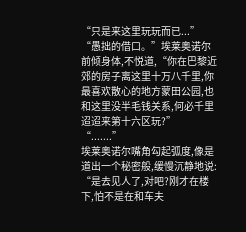“只是来这里玩玩而已...”
“愚拙的借口。”埃莱奥诺尔前倾身体,不悦道,“你在巴黎近郊的房子离这里十万八千里,你最喜欢散心的地方蒙田公园,也和这里没半毛钱关系,何必千里迢迢来第十六区玩?”
“.......”
埃莱奥诺尔嘴角勾起弧度,像是道出一个秘密般,缓慢沉静地说:
“是去见人了,对吧?刚才在楼下,怕不是在和车夫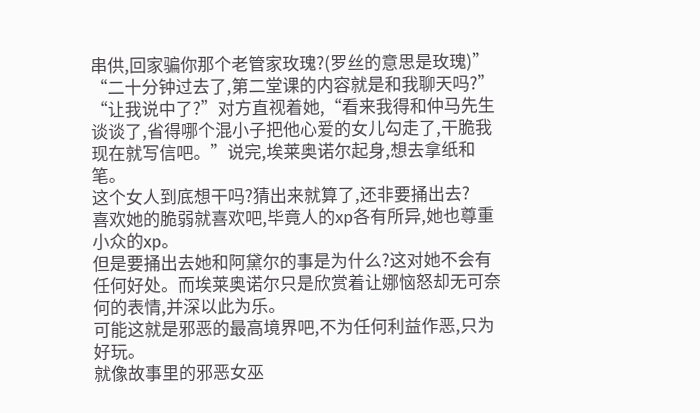串供,回家骗你那个老管家玫瑰?(罗丝的意思是玫瑰)”
“二十分钟过去了,第二堂课的内容就是和我聊天吗?”
“让我说中了?”对方直视着她,“看来我得和仲马先生谈谈了,省得哪个混小子把他心爱的女儿勾走了,干脆我现在就写信吧。”说完,埃莱奥诺尔起身,想去拿纸和笔。
这个女人到底想干吗?猜出来就算了,还非要捅出去?
喜欢她的脆弱就喜欢吧,毕竟人的xp各有所异,她也尊重小众的xp。
但是要捅出去她和阿黛尔的事是为什么?这对她不会有任何好处。而埃莱奥诺尔只是欣赏着让娜恼怒却无可奈何的表情,并深以此为乐。
可能这就是邪恶的最高境界吧,不为任何利益作恶,只为好玩。
就像故事里的邪恶女巫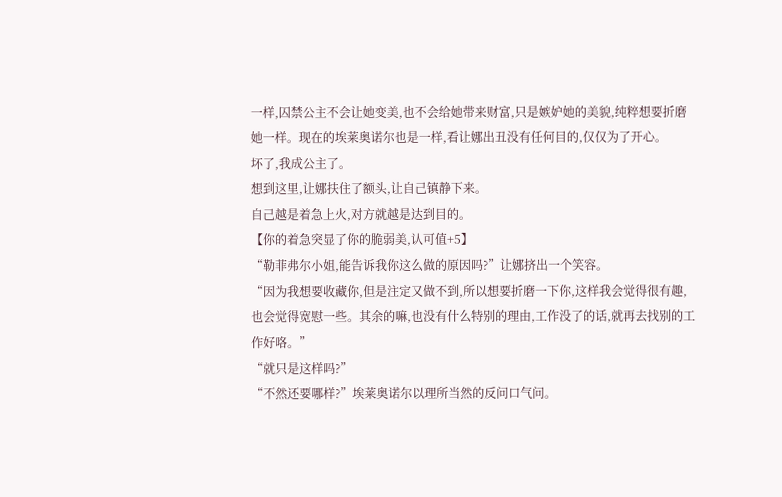一样,囚禁公主不会让她变美,也不会给她带来财富,只是嫉妒她的美貌,纯粹想要折磨她一样。现在的埃莱奥诺尔也是一样,看让娜出丑没有任何目的,仅仅为了开心。
坏了,我成公主了。
想到这里,让娜扶住了额头,让自己镇静下来。
自己越是着急上火,对方就越是达到目的。
【你的着急突显了你的脆弱美,认可值+5】
“勒菲弗尔小姐,能告诉我你这么做的原因吗?”让娜挤出一个笑容。
“因为我想要收藏你,但是注定又做不到,所以想要折磨一下你,这样我会觉得很有趣,也会觉得宽慰一些。其余的嘛,也没有什么特别的理由,工作没了的话,就再去找别的工作好咯。”
“就只是这样吗?”
“不然还要哪样?”埃莱奥诺尔以理所当然的反问口气问。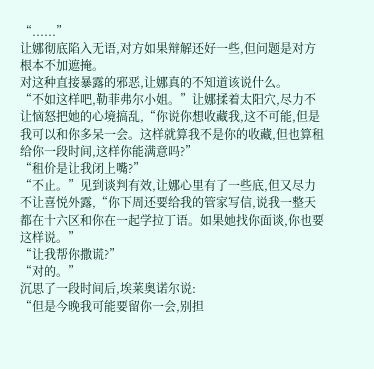“......”
让娜彻底陷入无语,对方如果辩解还好一些,但问题是对方根本不加遮掩。
对这种直接暴露的邪恶,让娜真的不知道该说什么。
“不如这样吧,勒菲弗尔小姐。”让娜揉着太阳穴,尽力不让恼怒把她的心境搞乱,“你说你想收藏我,这不可能,但是我可以和你多呆一会。这样就算我不是你的收藏,但也算租给你一段时间,这样你能满意吗?”
“租价是让我闭上嘴?”
“不止。”见到谈判有效,让娜心里有了一些底,但又尽力不让喜悦外露,“你下周还要给我的管家写信,说我一整天都在十六区和你在一起学拉丁语。如果她找你面谈,你也要这样说。”
“让我帮你撒谎?”
“对的。”
沉思了一段时间后,埃莱奥诺尔说:
“但是今晚我可能要留你一会,别担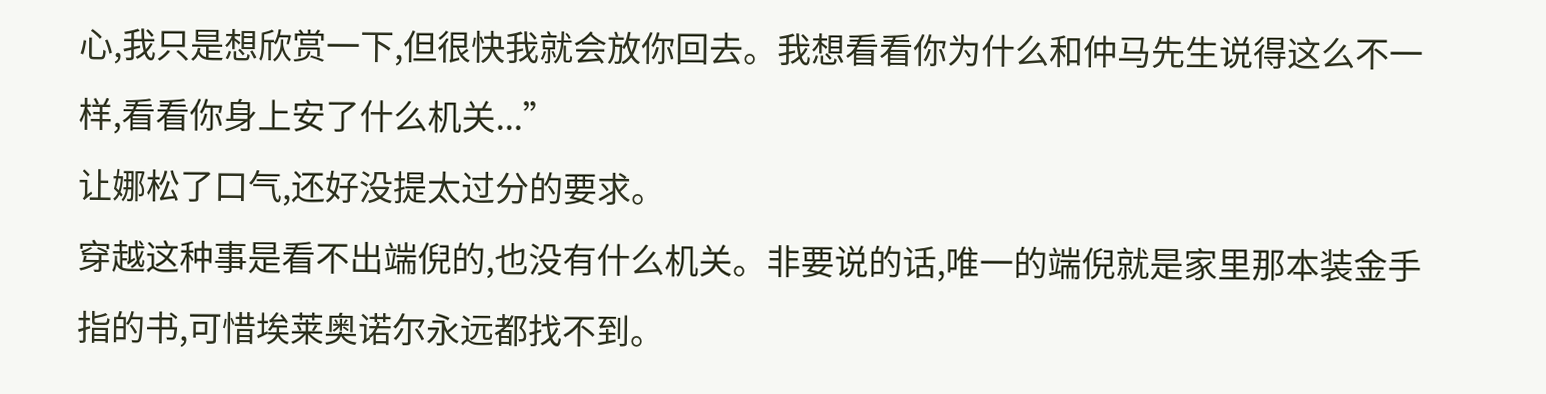心,我只是想欣赏一下,但很快我就会放你回去。我想看看你为什么和仲马先生说得这么不一样,看看你身上安了什么机关...”
让娜松了口气,还好没提太过分的要求。
穿越这种事是看不出端倪的,也没有什么机关。非要说的话,唯一的端倪就是家里那本装金手指的书,可惜埃莱奥诺尔永远都找不到。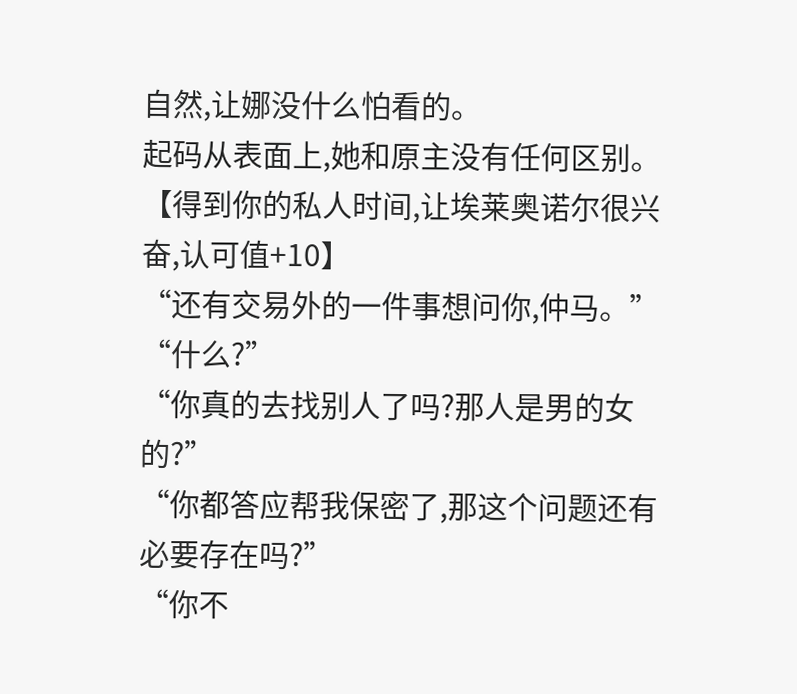自然,让娜没什么怕看的。
起码从表面上,她和原主没有任何区别。
【得到你的私人时间,让埃莱奥诺尔很兴奋,认可值+10】
“还有交易外的一件事想问你,仲马。”
“什么?”
“你真的去找别人了吗?那人是男的女的?”
“你都答应帮我保密了,那这个问题还有必要存在吗?”
“你不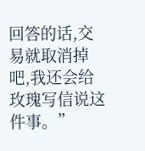回答的话,交易就取消掉吧,我还会给玫瑰写信说这件事。”